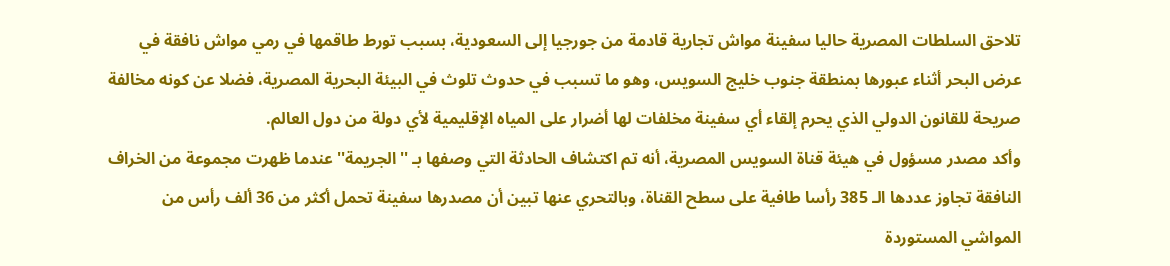تلاحق السلطات المصرية حاليا سفينة مواش تجارية قادمة من جورجيا إلى السعودية، بسبب تورط طاقمها في رمي مواش نافقة في عرض البحر أثناء عبورها بمنطقة جنوب خليج السويس، وهو ما تسبب في حدوث تلوث في البيئة البحرية المصرية، فضلا عن كونه مخالفة صريحة للقانون الدولي الذي يحرم إلقاء أي سفينة مخلفات لها أضرار على المياه الإقليمية لأي دولة من دول العالم.
وأكد مصدر مسؤول في هيئة قناة السويس المصرية، أنه تم اكتشاف الحادثة التي وصفها بـ ''الجريمة'' عندما ظهرت مجموعة من الخراف النافقة تجاوز عددها الـ 385 رأسا طافية على سطح القناة، وبالتحري عنها تبين أن مصدرها سفينة تحمل أكثر من 36 ألف رأس من المواشي المستوردة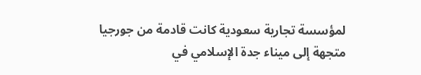لمؤسسة تجارية سعودية كانت قادمة من جورجيا متجهة إلى ميناء جدة الإسلامي في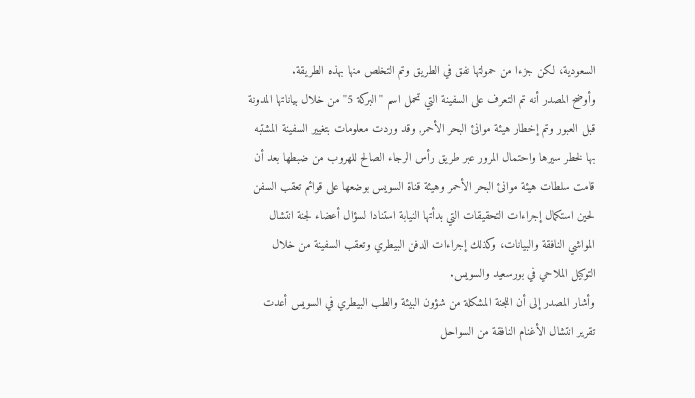السعودية، لكن جزءا من حمولتها نفق في الطريق وتم التخلص منها بهذه الطريقة.
وأوضح المصدر أنه تم التعرف على السفينة التي تحمل اسم ''البركة 5'' من خلال بياناتها المدونة قبل العبور وتم إخطار هيئة موانئ البحر الأحمر, وقد وردت معلومات بتغيير السفينة المشتبه بها لخطر سيرها واحتمال المرور عبر طريق رأس الرجاء الصالح للهروب من ضبطها بعد أن قامت سلطات هيئة موانئ البحر الأحمر وهيئة قناة السويس بوضعها على قوائم تعقب السفن لحين استكمال إجراءات التحقيقات التي بدأتها النيابة استنادا لسؤال أعضاء لجنة انتشال المواشي النافقة والبيانات، وكذلك إجراءات الدفن البيطري وتعقب السفينة من خلال التوكيل الملاحي في بورسعيد والسويس.
وأشار المصدر إلى أن اللجنة المشكلة من شؤون البيئة والطب البيطري في السويس أعدت تقرير انتشال الأغنام النافقة من السواحل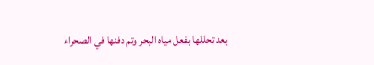بعد تحللها بفعل مياه البحر وتم دفنها في الصحراء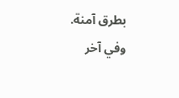بطرق آمنة.
وفي آخر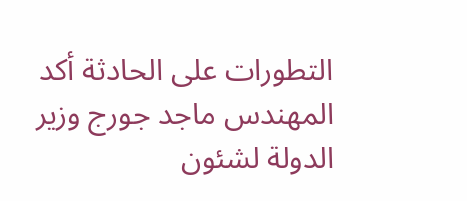التطورات على الحادثة أكد المهندس ماجد جورج وزير الدولة لشئون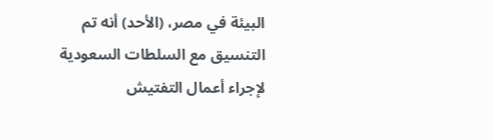البيئة في مصر، (الأحد) أنه تم التنسيق مع السلطات السعودية لإجراء أعمال التفتيش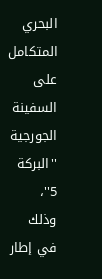البحري المتكامل على السفينة الجورجية ''البركة 5''، وذلك في إطار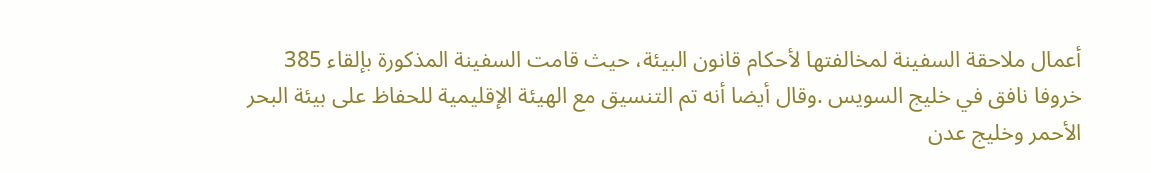أعمال ملاحقة السفينة لمخالفتها لأحكام قانون البيئة، حيث قامت السفينة المذكورة بإلقاء 385 خروفا نافق في خليج السويس .وقال أيضا أنه تم التنسيق مع الهيئة الإقليمية للحفاظ على بيئة البحر الأحمر وخليج عدن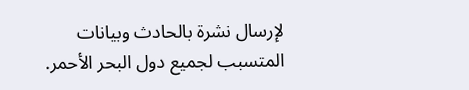لإرسال نشرة بالحادث وبيانات المتسبب لجميع دول البحر الأحمر.